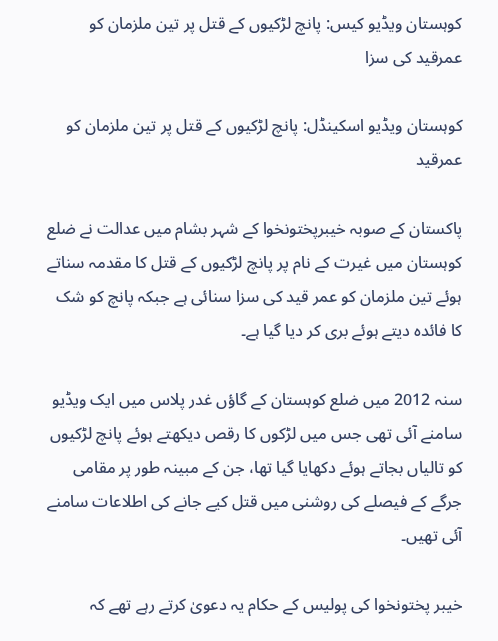کوہستان ویڈیو کیس: پانچ لڑکیوں کے قتل پر تین ملزمان کو عمرقید کی سزا

کوہستان ویڈیو اسکینڈل: پانچ لڑکیوں کے قتل پر تین ملزمان کو عمرقید

پاکستان کے صوبہ خیبرپختونخوا کے شہر بشام میں عدالت نے ضلع کوہستان میں غیرت کے نام پر پانچ لڑکیوں کے قتل کا مقدمہ سناتے ہوئے تین ملزمان کو عمر قید کی سزا سنائی ہے جبکہ پانچ کو شک کا فائدہ دیتے ہوئے بری کر دیا گیا ہے۔

سنہ 2012 میں ضلع کوہستان کے گاؤں غدر پلاس میں ایک ویڈیو سامنے آئی تھی جس میں لڑکوں کا رقص دیکھتے ہوئے پانچ لڑکیوں کو تالیاں بجاتے ہوئے دکھایا گیا تھا، جن کے مبینہ طور پر مقامی جرگے کے فیصلے کی روشنی میں قتل کیے جانے کی اطلاعات سامنے آئی تھیں۔

خیبر پختونخوا کی پولیس کے حکام یہ دعویٰ کرتے رہے تھے کہ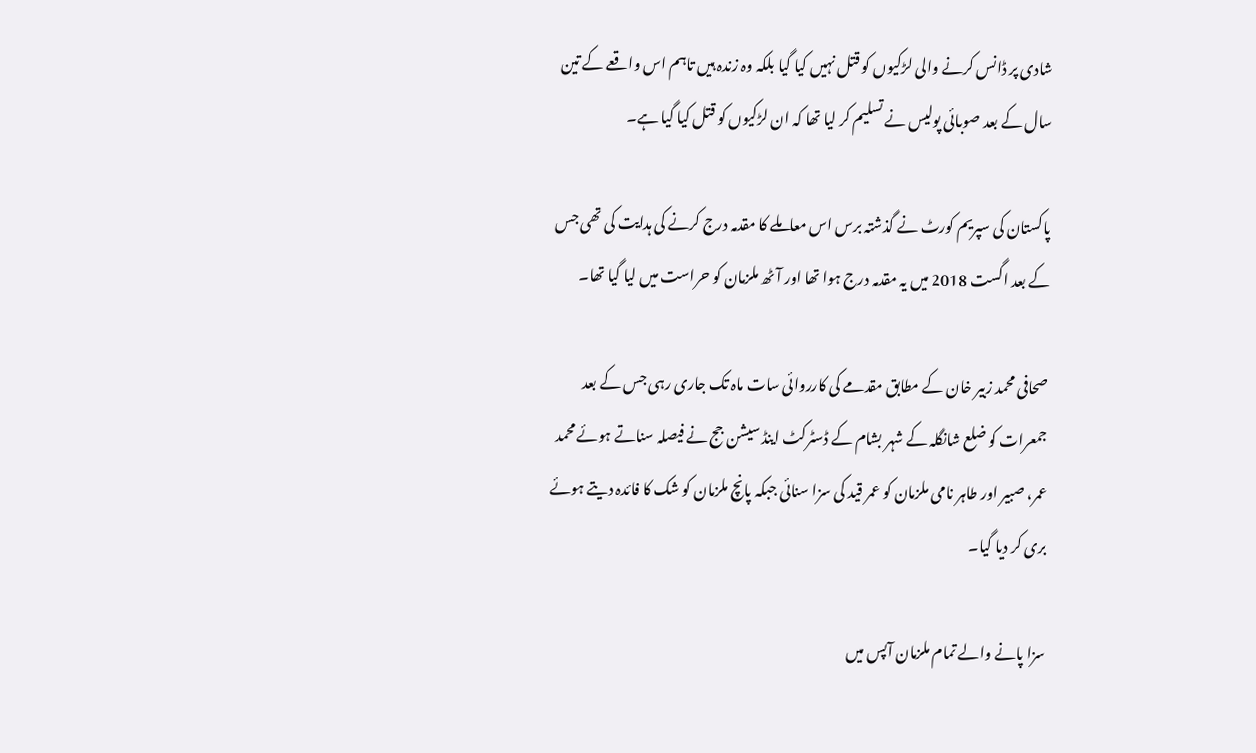شادی پر ڈانس کرنے والی لڑکیوں کو قتل نہیں کیا گیا بلکہ وہ زندہ ہیں تاہم اس واقعے کے تین سال کے بعد صوبائی پولیس نے تسلیم کر لیا تھا کہ ان لڑکیوں کو قتل کیا گیا ہے۔

پاکستان کی سپریم کورٹ نے گذشتہ برس اس معاملے کا مقدمہ درج کرنے کی ہدایت کی تھی جس کے بعد اگست 2018 میں یہ مقدمہ درج ہوا تھا اور آٹھ ملزمان کو حراست میں لیا گیا تھا۔

صحافی محمد زبیر خان کے مطابق مقدمے کی کارروائی سات ماہ تک جاری رہی جس کے بعد جمعرات کو ضلع شانگلہ کے شہر بشام کے ڈسٹرکٹ اینڈ سیشن جج نے فیصلہ سناتے ہوئے محمد عمر، صبیر اور طاہر نامی ملزمان کو عمر قید کی سزا سنائی جبکہ پانچ ملزمان کو شک کا فائدہ دیتے ہوئے بری کر دیا گیا۔

سزا پانے والے تمام ملزمان آپس میں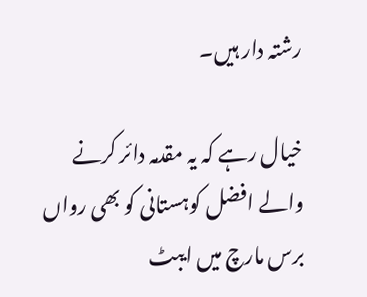رشتہ دار ہیں۔

خیال رہے کہ یہ مقدمہ دائر کرنے والے افضل کوہستانی کو بھی رواں برس مارچ میں ایبٹ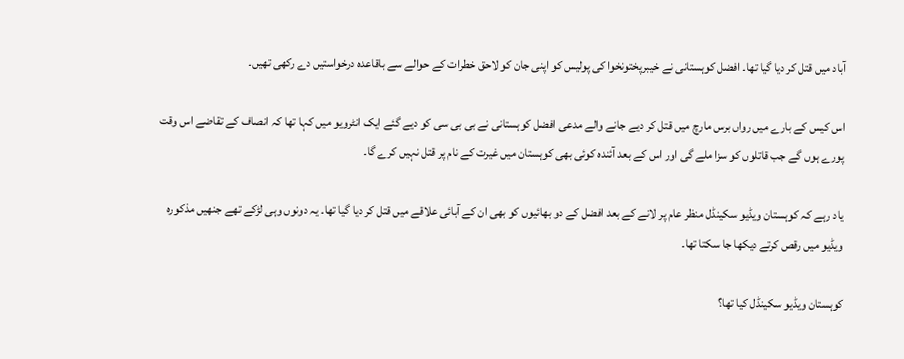آباد میں قتل کر دیا گیا تھا۔ افضل کوہستانی نے خیبرپختونخوا کی پولیس کو اپنی جان کو لاحق خطرات کے حوالے سے باقاعدہ درخواستیں دے رکھی تھیں۔

اس کیس کے بارے میں رواں برس مارچ میں قتل کر دیے جانے والے مدعی افضل کوہستانی نے بی بی سی کو دیے گئے ایک انٹرویو میں کہا تھا کہ انصاف کے تقاضے اس وقت پورے ہوں گے جب قاتلوں کو سزا ملے گی اور اس کے بعد آئندہ کوئی بھی کوہستان میں غیرت کے نام پر قتل نہیں کرے گا۔

یاد رہے کہ کوہستان ویڈیو سکینڈل منظر عام پر لانے کے بعد افضل کے دو بھائیوں کو بھی ان کے آبائی علاقے میں قتل کر دیا گیا تھا۔ یہ دونوں وہی لڑکے تھے جنھیں مذکورہ ویڈیو میں رقص کرتے دیکھا جا سکتا تھا۔

کوہستان ویڈیو سکینڈل کیا تھا؟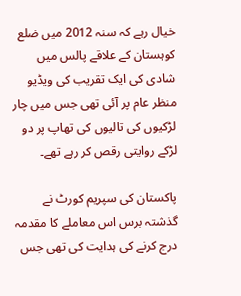خیال رہے کہ سنہ 2012 میں ضلع کوہستان کے علاقے پالس میں شادی کی ایک تقریب کی ویڈیو منظر عام پر آئی تھی جس میں چار لڑکیوں کی تالیوں کی تھاپ پر دو لڑکے روایتی رقص کر رہے تھے۔

پاکستان کی سپریم کورٹ نے گذشتہ برس اس معاملے کا مقدمہ درج کرنے کی ہدایت کی تھی جس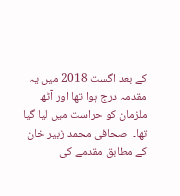کے بعد اگست 2018 میں یہ مقدمہ درج ہوا تھا اور آٹھ ملزمان کو حراست میں لیا گیا تھا۔  صحافی محمد زبیر خان کے مطابق مقدمے کی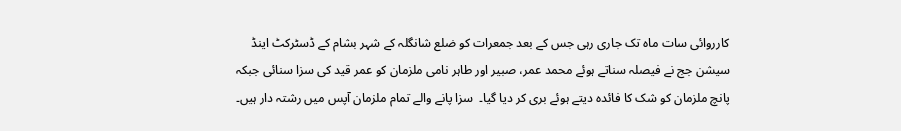کارروائی سات ماہ تک جاری رہی جس کے بعد جمعرات کو ضلع شانگلہ کے شہر بشام کے ڈسٹرکٹ اینڈ سیشن جج نے فیصلہ سناتے ہوئے محمد عمر، صبیر اور طاہر نامی ملزمان کو عمر قید کی سزا سنائی جبکہ پانچ ملزمان کو شک کا فائدہ دیتے ہوئے بری کر دیا گیا۔  سزا پانے والے تمام ملزمان آپس میں رشتہ دار ہیں۔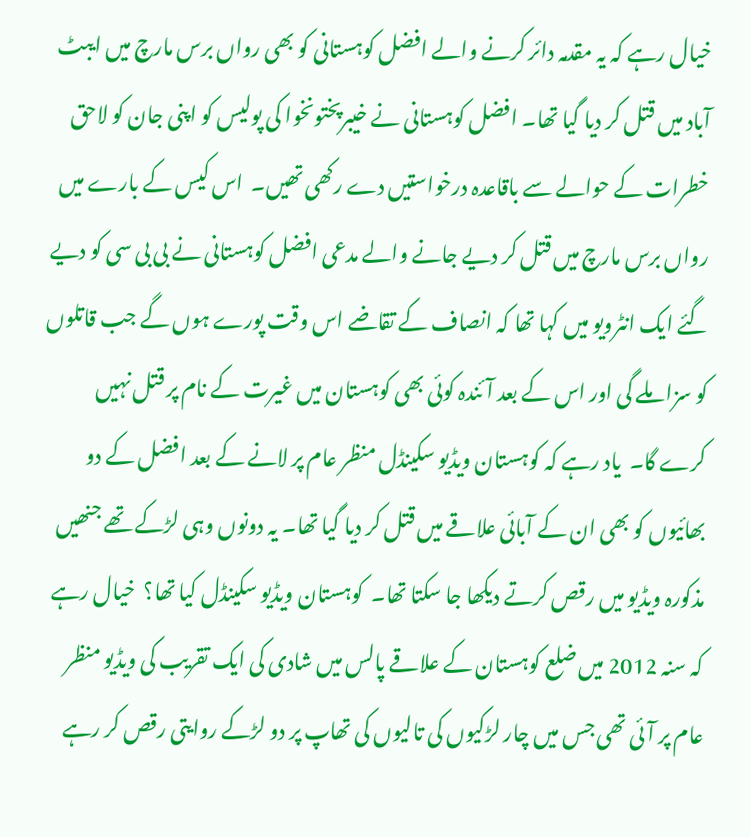خیال رہے کہ یہ مقدمہ دائر کرنے والے افضل کوہستانی کو بھی رواں برس مارچ میں ایبٹ آباد میں قتل کر دیا گیا تھا۔ افضل کوہستانی نے خیبرپختونخوا کی پولیس کو اپنی جان کو لاحق خطرات کے حوالے سے باقاعدہ درخواستیں دے رکھی تھیں۔  اس کیس کے بارے میں رواں برس مارچ میں قتل کر دیے جانے والے مدعی افضل کوہستانی نے بی بی سی کو دیے گئے ایک انٹرویو میں کہا تھا کہ انصاف کے تقاضے اس وقت پورے ہوں گے جب قاتلوں کو سزا ملے گی اور اس کے بعد آئندہ کوئی بھی کوہستان میں غیرت کے نام پر قتل نہیں کرے گا۔  یاد رہے کہ کوہستان ویڈیو سکینڈل منظر عام پر لانے کے بعد افضل کے دو بھائیوں کو بھی ان کے آبائی علاقے میں قتل کر دیا گیا تھا۔ یہ دونوں وہی لڑکے تھے جنھیں مذکورہ ویڈیو میں رقص کرتے دیکھا جا سکتا تھا۔  کوہستان ویڈیو سکینڈل کیا تھا؟  خیال رہے کہ سنہ 2012 میں ضلع کوہستان کے علاقے پالس میں شادی کی ایک تقریب کی ویڈیو منظر عام پر آئی تھی جس میں چار لڑکیوں کی تالیوں کی تھاپ پر دو لڑکے روایتی رقص کر رہے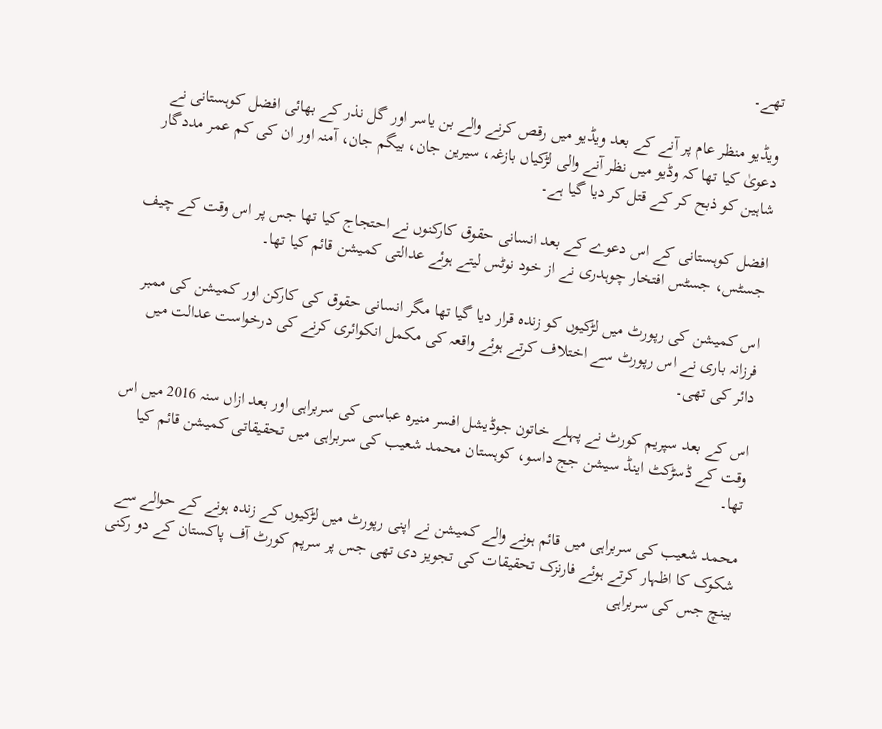تھے۔

ویڈیو منظر عام پر آنے کے بعد ویڈیو میں رقص کرنے والے بن یاسر اور گل نذر کے بھائی افضل کوہستانی نے دعویٰ کیا تھا کہ وڈیو میں نظر آنے والی لڑکیاں بازغہ، سیرین جان، بیگم جان، آمنہ اور ان کی کم عمر مددگار شاہین کو ذبح کر کے قتل کر دیا گیا ہے۔

افضل کوہستانی کے اس دعوے کے بعد انسانی حقوق کارکنوں نے احتجاج کیا تھا جس پر اس وقت کے چیف جسٹس، جسٹس افتخار چوہدری نے از خود نوٹس لیتے ہوئے عدالتی کمیشن قائم کیا تھا۔

اس کمیشن کی رپورٹ میں لڑکیوں کو زندہ قرار دیا گیا تھا مگر انسانی حقوق کی کارکن اور کمیشن کی ممبر فرزانہ باری نے اس رپورٹ سے اختلاف کرتے ہوئے واقعہ کی مکمل انکوائری کرنے کی درخواست عدالت میں دائر کی تھی۔

اس کے بعد سپریم کورٹ نے پہلے خاتون جوڈیشل افسر منیرہ عباسی کی سربراہی اور بعد ازاں سنہ 2016 میں اس وقت کے ڈسڑکٹ اینڈ سیشن جج داسو، کوہستان محمد شعیب کی سربراہی میں تحقیقاتی کمیشن قائم کیا تھا۔

محمد شعیب کی سربراہی میں قائم ہونے والے کمیشن نے اپنی رپورٹ میں لڑکیوں کے زندہ ہونے کے حوالے سے شکوک کا اظہار کرتے ہوئے فارنزک تحقیقات کی تجویز دی تھی جس پر سرپم کورٹ آف پاکستان کے دو رکنی بینچ جس کی سربراہی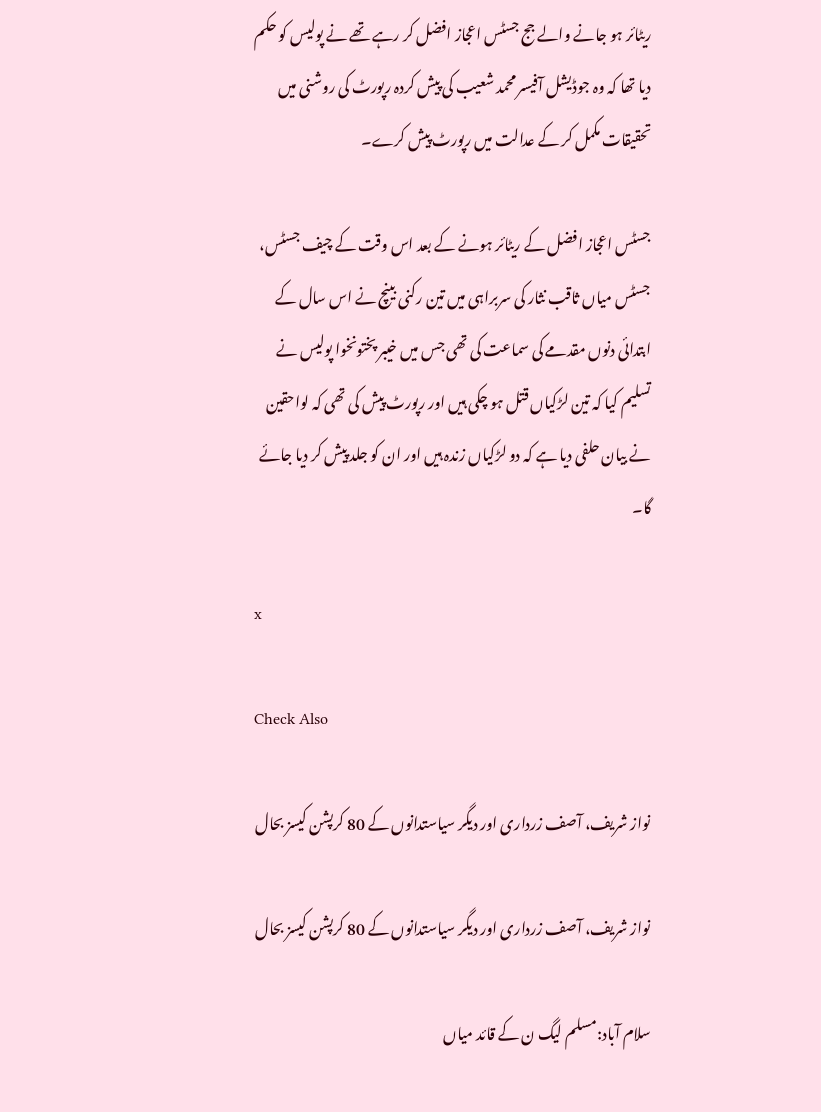ریٹائر ہو جانے والے جج جسٹس اعجاز افضل کر رہے تھے نے پولیس کو حکم دیا تھا کہ وہ جوڈیشل آفیسر محمد شعیب کی پیش کردہ رپورٹ کی روشنی میں تحقیقات مکمل کر کے عدالت میں رپورٹ پیش کرے۔

جسٹس اعجاز افضل کے ریٹائر ہونے کے بعد اس وقت کے چیف جسٹس، جسٹس میاں ثاقب نثار کی سربراہی میں تین رکنی بینچ نے اس سال کے ابتدائی دنوں مقدمے کی سماعت کی تھی جس میں خیبر پختونخوا پولیس نے تسلیم کیا کہ تین لڑکیاں قتل ہو چکی ہیں اور رپورٹ پیش کی تھی کہ لواحقین نے بیان حلفی دیا ہے کہ دو لڑکیاں زندہ ہیں اور ان کو جلد پیش کر دیا جائے گا۔

x

Check Also

نواز شریف، آصف زرداری اور دیگر سیاستدانوں کے 80 کرپشن کیسز بحال

نواز شریف، آصف زرداری اور دیگر سیاستدانوں کے 80 کرپشن کیسز بحال

سلام آباد:مسلم لیگ ن کے قائد میاں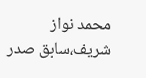محمد نواز شریف،سابق صدر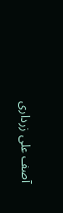آصف علی زرداری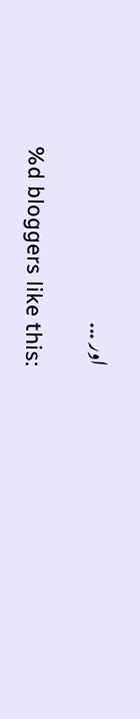اور ...

%d bloggers like this: